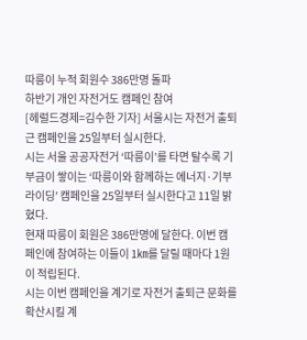따릉이 누적 회원수 386만명 돌파
하반기 개인 자전거도 캠페인 참여
[헤럴드경제=김수한 기자] 서울시는 자전거 출퇴근 캠페인을 25일부터 실시한다.
시는 서울 공공자전거 ‘따릉이’를 타면 탈수록 기부금이 쌓이는 ‘따릉이와 함께하는 에너지·기부 라이딩’ 캠페인을 25일부터 실시한다고 11일 밝혔다.
현재 따릉이 회원은 386만명에 달한다. 이번 캠페인에 참여하는 이들이 1㎞를 달릴 때마다 1원이 적립된다.
시는 이번 캠페인을 계기로 자전거 출퇴근 문화를 확산시킬 계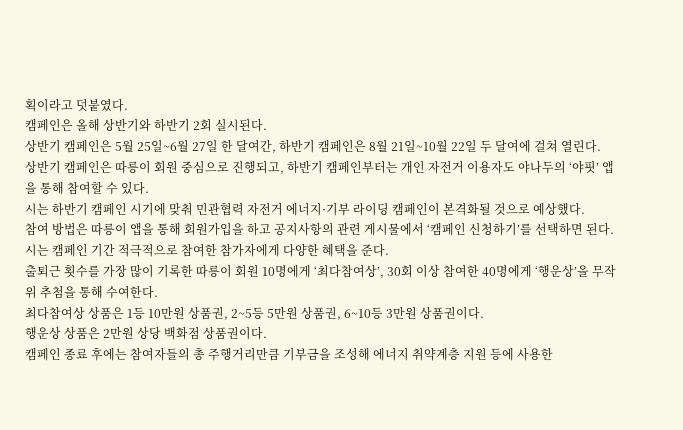획이라고 덧붙였다.
캠페인은 올해 상반기와 하반기 2회 실시된다.
상반기 캠페인은 5월 25일~6월 27일 한 달여간, 하반기 캠페인은 8월 21일~10월 22일 두 달여에 걸쳐 열린다.
상반기 캠페인은 따릉이 회원 중심으로 진행되고, 하반기 캠페인부터는 개인 자전거 이용자도 야나두의 ‘야핏’ 앱을 통해 참여할 수 있다.
시는 하반기 캠페인 시기에 맞춰 민관협력 자전거 에너지·기부 라이딩 캠페인이 본격화될 것으로 예상했다.
참여 방법은 따릉이 앱을 통해 회원가입을 하고 공지사항의 관련 게시물에서 ‘캠페인 신청하기’를 선택하면 된다.
시는 캠페인 기간 적극적으로 참여한 참가자에게 다양한 혜택을 준다.
출퇴근 횟수를 가장 많이 기록한 따릉이 회원 10명에게 ‘최다참여상’, 30회 이상 참여한 40명에게 ‘행운상’을 무작위 추첨을 통해 수여한다.
최다참여상 상품은 1등 10만원 상품권, 2~5등 5만원 상품권, 6~10등 3만원 상품권이다.
행운상 상품은 2만원 상당 백화점 상품권이다.
캠페인 종료 후에는 참여자들의 총 주행거리만큼 기부금을 조성해 에너지 취약계층 지원 등에 사용한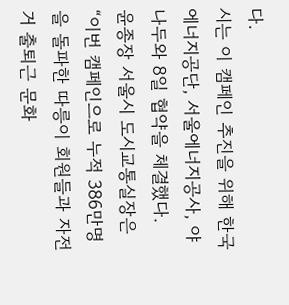다.
시는 이 캠페인 추진을 위해 한국에너지공단, 서울에너지공사, 야나두와 8일 협약을 체결했다.
윤종장 서울시 도시교통실장은 “이번 캠페인으로 누적 386만명을 돌파한 따릉이 회원들과 자전거 출퇴근 문화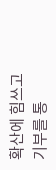확산에 힘쓰고 기부를 통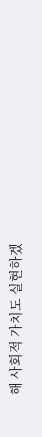해 사회적 가치도 실현하겠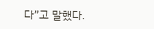다”고 말했다.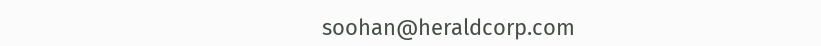soohan@heraldcorp.com